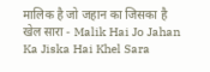मालिक है जो जहान का जिसका है खेल सारा - Malik Hai Jo Jahan Ka Jiska Hai Khel Sara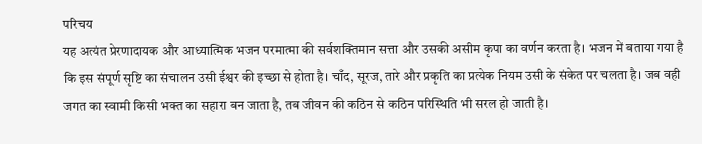परिचय
यह अत्यंत प्रेरणादायक और आध्यात्मिक भजन परमात्मा की सर्वशक्तिमान सत्ता और उसकी असीम कृपा का वर्णन करता है। भजन में बताया गया है कि इस संपूर्ण सृष्टि का संचालन उसी ईश्वर की इच्छा से होता है। चाँद, सूरज, तारे और प्रकृति का प्रत्येक नियम उसी के संकेत पर चलता है। जब वही जगत का स्वामी किसी भक्त का सहारा बन जाता है, तब जीवन की कठिन से कठिन परिस्थिति भी सरल हो जाती है।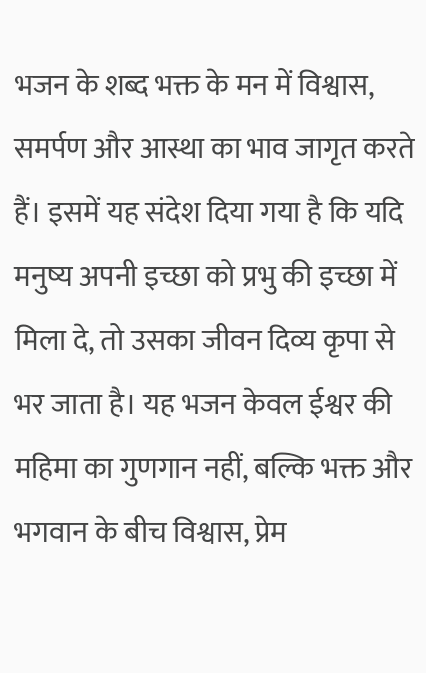भजन के शब्द भक्त के मन में विश्वास, समर्पण और आस्था का भाव जागृत करते हैं। इसमें यह संदेश दिया गया है कि यदि मनुष्य अपनी इच्छा को प्रभु की इच्छा में मिला दे, तो उसका जीवन दिव्य कृपा से भर जाता है। यह भजन केवल ईश्वर की महिमा का गुणगान नहीं, बल्कि भक्त और भगवान के बीच विश्वास, प्रेम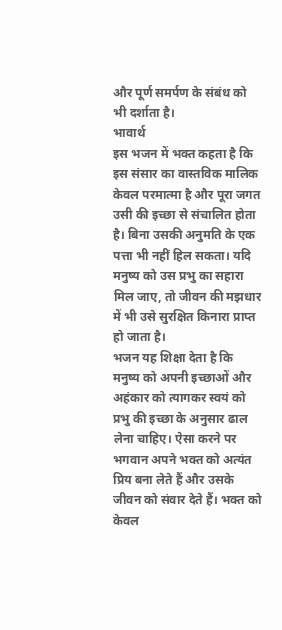और पूर्ण समर्पण के संबंध को भी दर्शाता है।
भावार्थ
इस भजन में भक्त कहता है कि इस संसार का वास्तविक मालिक केवल परमात्मा है और पूरा जगत उसी की इच्छा से संचालित होता है। बिना उसकी अनुमति के एक पत्ता भी नहीं हिल सकता। यदि मनुष्य को उस प्रभु का सहारा मिल जाए, तो जीवन की मझधार में भी उसे सुरक्षित किनारा प्राप्त हो जाता है।
भजन यह शिक्षा देता है कि मनुष्य को अपनी इच्छाओं और अहंकार को त्यागकर स्वयं को प्रभु की इच्छा के अनुसार ढाल लेना चाहिए। ऐसा करने पर भगवान अपने भक्त को अत्यंत प्रिय बना लेते हैं और उसके जीवन को संवार देते हैं। भक्त को केवल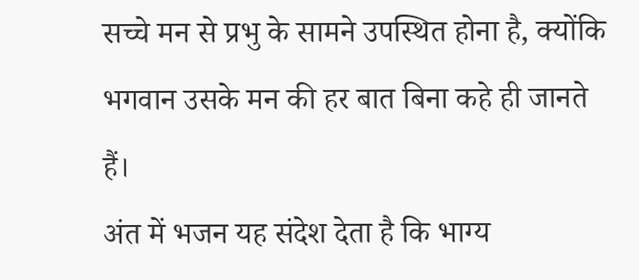सच्चे मन से प्रभु के सामने उपस्थित होना है, क्योंकि भगवान उसके मन की हर बात बिना कहे ही जानते हैं।
अंत में भजन यह संदेश देता है कि भाग्य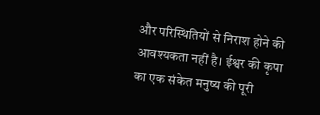और परिस्थितियों से निराश होने की आवश्यकता नहीं है। ईश्वर की कृपा का एक संकेत मनुष्य की पूरी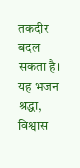तकदीर बदल सकता है। यह भजन श्रद्धा, विश्वास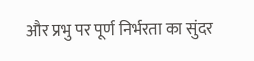और प्रभु पर पूर्ण निर्भरता का सुंदर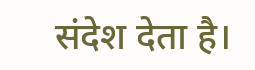संदेश देता है।